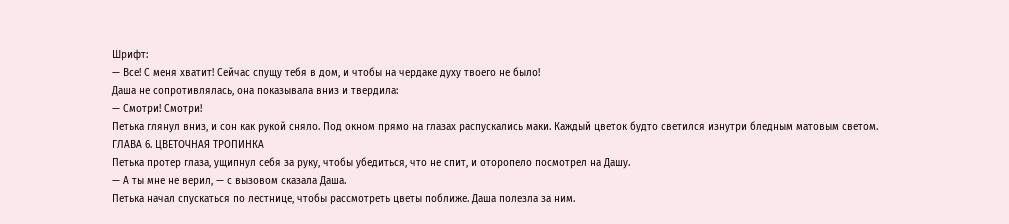Шрифт:
— Все! С меня хватит! Сейчас спущу тебя в дом, и чтобы на чердаке духу твоего не было!
Даша не сопротивлялась, она показывала вниз и твердила:
— Смотри! Смотри!
Петька глянул вниз, и сон как рукой сняло. Под окном прямо на глазах распускались маки. Каждый цветок будто светился изнутри бледным матовым светом.
ГЛАВА 6. ЦВЕТОЧНАЯ ТРОПИНКА
Петька протер глаза, ущипнул себя за руку, чтобы убедиться, что не спит, и оторопело посмотрел на Дашу.
— А ты мне не верил, — с вызовом сказала Даша.
Петька начал спускаться по лестнице, чтобы рассмотреть цветы поближе. Даша полезла за ним.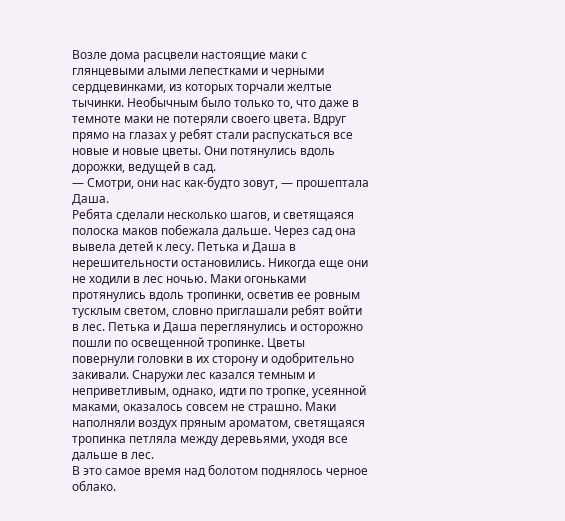Возле дома расцвели настоящие маки с глянцевыми алыми лепестками и черными сердцевинками, из которых торчали желтые тычинки. Необычным было только то, что даже в темноте маки не потеряли своего цвета. Вдруг прямо на глазах у ребят стали распускаться все новые и новые цветы. Они потянулись вдоль дорожки, ведущей в сад.
— Смотри, они нас как-будто зовут, — прошептала Даша.
Ребята сделали несколько шагов, и светящаяся полоска маков побежала дальше. Через сад она вывела детей к лесу. Петька и Даша в нерешительности остановились. Никогда еще они не ходили в лес ночью. Маки огоньками протянулись вдоль тропинки, осветив ее ровным тусклым светом, словно приглашали ребят войти в лес. Петька и Даша переглянулись и осторожно пошли по освещенной тропинке. Цветы повернули головки в их сторону и одобрительно закивали. Снаружи лес казался темным и неприветливым, однако, идти по тропке, усеянной маками, оказалось совсем не страшно. Маки наполняли воздух пряным ароматом, светящаяся тропинка петляла между деревьями, уходя все дальше в лес.
В это самое время над болотом поднялось черное облако.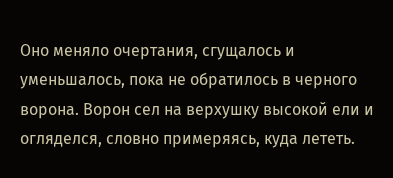Оно меняло очертания, сгущалось и уменьшалось, пока не обратилось в черного ворона. Ворон сел на верхушку высокой ели и огляделся, словно примеряясь, куда лететь.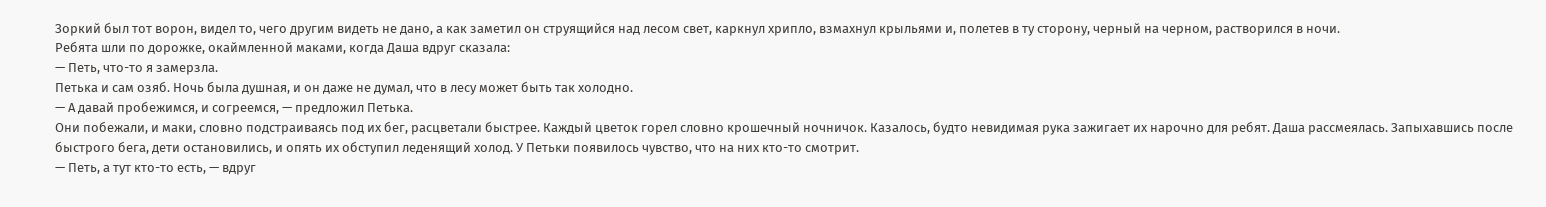Зоркий был тот ворон, видел то, чего другим видеть не дано, а как заметил он струящийся над лесом свет, каркнул хрипло, взмахнул крыльями и, полетев в ту сторону, черный на черном, растворился в ночи.
Ребята шли по дорожке, окаймленной маками, когда Даша вдруг сказала:
— Петь, что-то я замерзла.
Петька и сам озяб. Ночь была душная, и он даже не думал, что в лесу может быть так холодно.
— А давай пробежимся, и согреемся, — предложил Петька.
Они побежали, и маки, словно подстраиваясь под их бег, расцветали быстрее. Каждый цветок горел словно крошечный ночничок. Казалось, будто невидимая рука зажигает их нарочно для ребят. Даша рассмеялась. Запыхавшись после быстрого бега, дети остановились, и опять их обступил леденящий холод. У Петьки появилось чувство, что на них кто-то смотрит.
— Петь, а тут кто-то есть, — вдруг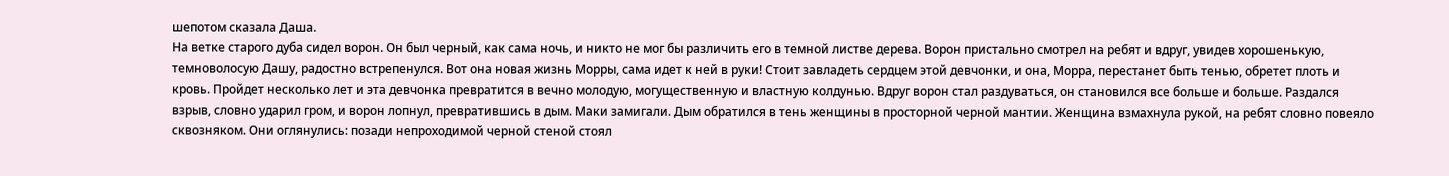шепотом сказала Даша.
На ветке старого дуба сидел ворон. Он был черный, как сама ночь, и никто не мог бы различить его в темной листве дерева. Ворон пристально смотрел на ребят и вдруг, увидев хорошенькую, темноволосую Дашу, радостно встрепенулся. Вот она новая жизнь Морры, сама идет к ней в руки! Стоит завладеть сердцем этой девчонки, и она, Морра, перестанет быть тенью, обретет плоть и кровь. Пройдет несколько лет и эта девчонка превратится в вечно молодую, могущественную и властную колдунью. Вдруг ворон стал раздуваться, он становился все больше и больше. Раздался взрыв, словно ударил гром, и ворон лопнул, превратившись в дым. Маки замигали. Дым обратился в тень женщины в просторной черной мантии. Женщина взмахнула рукой, на ребят словно повеяло сквозняком. Они оглянулись: позади непроходимой черной стеной стоял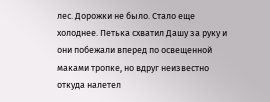лес. Дорожки не было. Стало еще холоднее. Петька схватил Дашу за руку и они побежали вперед по освещенной маками тропке, но вдруг неизвестно откуда налетел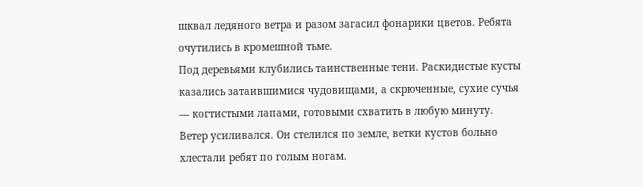шквал ледяного ветра и разом загасил фонарики цветов. Ребята очутились в кромешной тьме.
Под деревьями клубились таинственные тени. Раскидистые кусты казались затаившимися чудовищами, а скрюченные, сухие сучья — когтистыми лапами, готовыми схватить в любую минуту. Ветер усиливался. Он стелился по земле, ветки кустов больно хлестали ребят по голым ногам.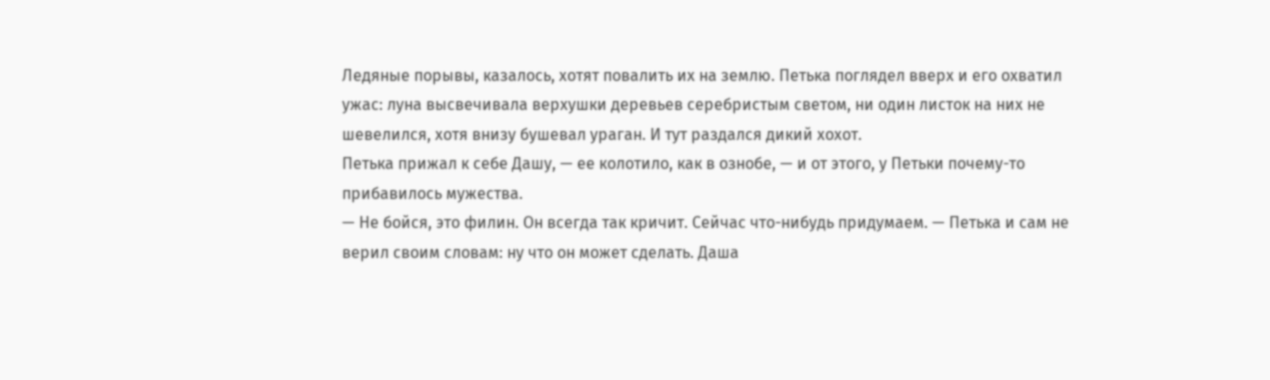Ледяные порывы, казалось, хотят повалить их на землю. Петька поглядел вверх и его охватил ужас: луна высвечивала верхушки деревьев серебристым светом, ни один листок на них не шевелился, хотя внизу бушевал ураган. И тут раздался дикий хохот.
Петька прижал к себе Дашу, — ее колотило, как в ознобе, — и от этого, у Петьки почему-то прибавилось мужества.
— Не бойся, это филин. Он всегда так кричит. Сейчас что-нибудь придумаем. — Петька и сам не верил своим словам: ну что он может сделать. Даша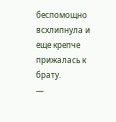беспомощно всхлипнула и еще крепче прижалась к брату.
—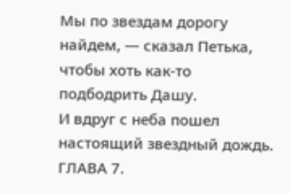Мы по звездам дорогу найдем, — сказал Петька, чтобы хоть как-то подбодрить Дашу.
И вдруг с неба пошел настоящий звездный дождь.
ГЛАВА 7.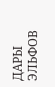ДАРЫ ЭЛЬФОВ